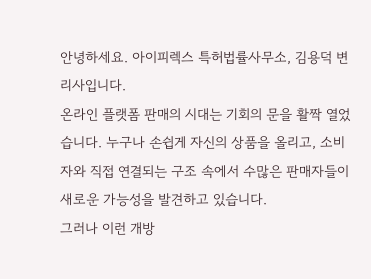안녕하세요. 아이피렉스 특허법률사무소, 김용덕 변리사입니다.
온라인 플랫폼 판매의 시대는 기회의 문을 활짝 열었습니다. 누구나 손쉽게 자신의 상품을 올리고, 소비자와 직접 연결되는 구조 속에서 수많은 판매자들이 새로운 가능성을 발견하고 있습니다.
그러나 이런 개방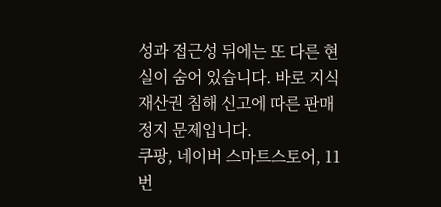성과 접근성 뒤에는 또 다른 현실이 숨어 있습니다. 바로 지식재산권 침해 신고에 따른 판매 정지 문제입니다.
쿠팡, 네이버 스마트스토어, 11번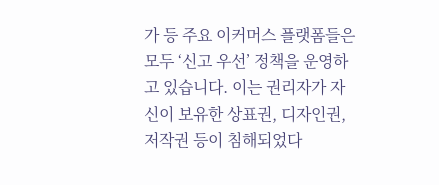가 등 주요 이커머스 플랫폼들은 모두 ‘신고 우선’ 정책을 운영하고 있습니다. 이는 권리자가 자신이 보유한 상표권, 디자인권, 저작권 등이 침해되었다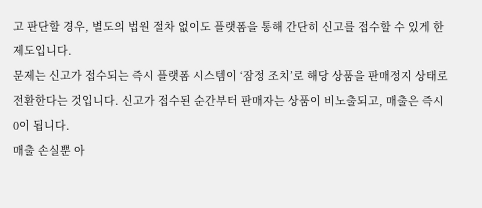고 판단할 경우, 별도의 법원 절차 없이도 플랫폼을 통해 간단히 신고를 접수할 수 있게 한 제도입니다.
문제는 신고가 접수되는 즉시 플랫폼 시스템이 ‘잠정 조치’로 해당 상품을 판매정지 상태로 전환한다는 것입니다. 신고가 접수된 순간부터 판매자는 상품이 비노출되고, 매출은 즉시 0이 됩니다.
매출 손실뿐 아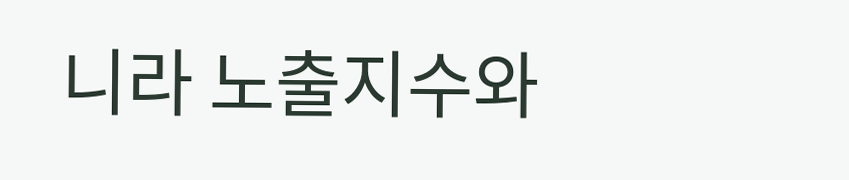니라 노출지수와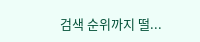검색 순위까지 떨...